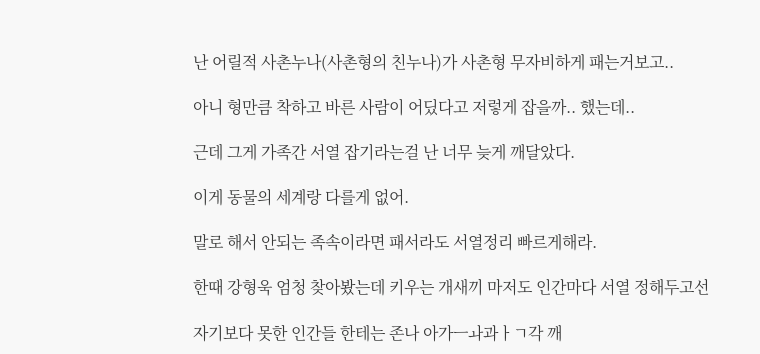난 어릴적 사촌누나(사촌형의 친누나)가 사촌형 무자비하게 패는거보고..

아니 형만큼 착하고 바른 사람이 어딨다고 저렇게 잡을까.. 했는데..

근데 그게 가족간 서열 잡기라는걸 난 너무 늦게 깨달았다.

이게 동물의 세계랑 다를게 없어.

말로 해서 안되는 족속이라면 패서라도 서열정리 빠르게해라.

한때 강형욱 엄청 찾아봤는데 키우는 개새끼 마저도 인간마다 서열 정해두고선

자기보다 못한 인간들 한테는 존나 아가ㅡㅘ과ㅏㄱ각 깨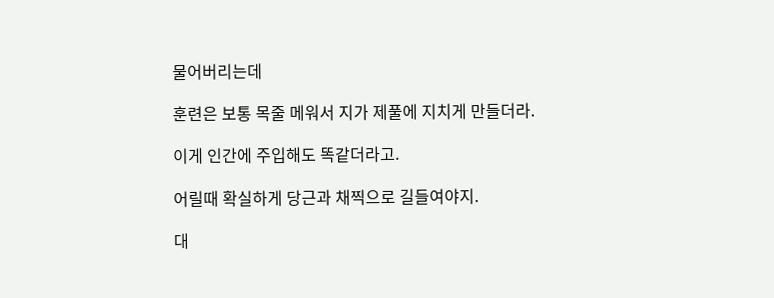물어버리는데

훈련은 보통 목줄 메워서 지가 제풀에 지치게 만들더라.

이게 인간에 주입해도 똑같더라고.

어릴때 확실하게 당근과 채찍으로 길들여야지.

대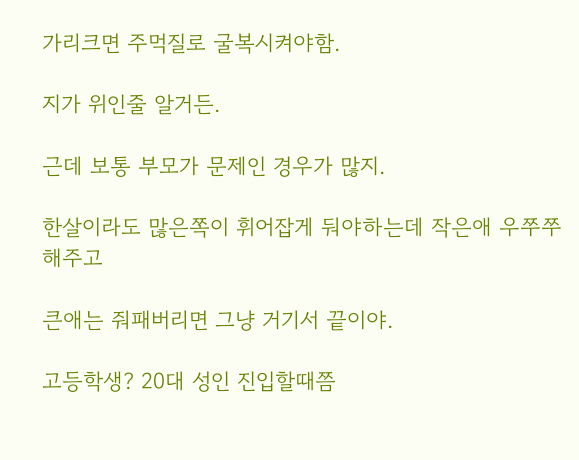가리크면 주먹질로 굴복시켜야함.

지가 위인줄 알거든.

근데 보통 부모가 문제인 경우가 많지.

한살이라도 많은쪽이 휘어잡게 둬야하는데 작은애 우쭈쭈해주고

큰애는 줘패버리면 그냥 거기서 끝이야.

고등학생? 20대 성인 진입할때쯤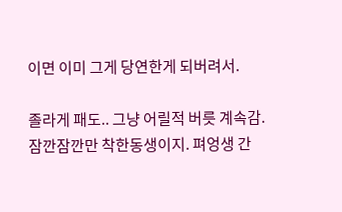이면 이미 그게 당연한게 되버려서.

졸라게 패도.. 그냥 어릴적 버릇 계속감. 잠깐잠깐만 착한동생이지. 펴엉생 간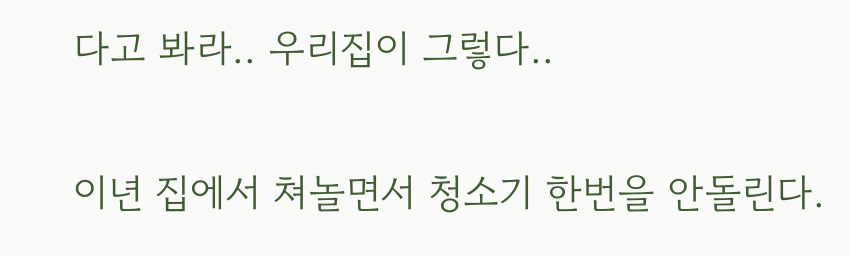다고 봐라.. 우리집이 그렇다..

이년 집에서 쳐놀면서 청소기 한번을 안돌린다.